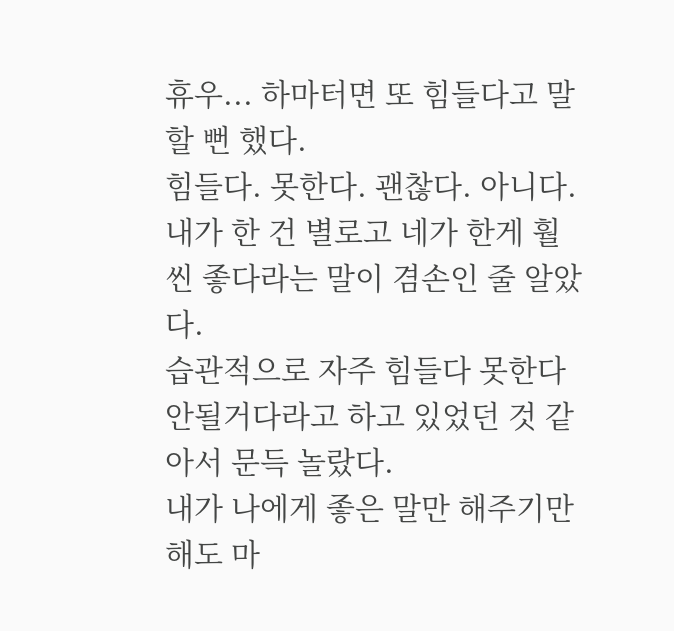휴우... 하마터면 또 힘들다고 말할 뻔 했다.
힘들다. 못한다. 괜찮다. 아니다.
내가 한 건 별로고 네가 한게 훨씬 좋다라는 말이 겸손인 줄 알았다.
습관적으로 자주 힘들다 못한다 안될거다라고 하고 있었던 것 같아서 문득 놀랐다.
내가 나에게 좋은 말만 해주기만해도 마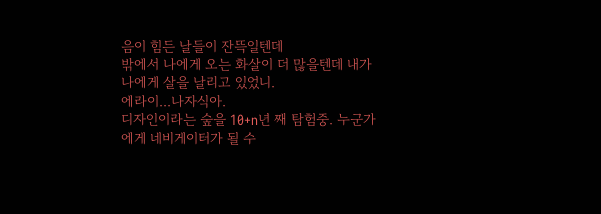음이 힘든 날들이 잔뜩일텐데
밖에서 나에게 오는 화살이 더 많을텐데 내가 나에게 살을 날리고 있었니.
에라이...나자식아.
디자인이라는 숲을 10+n년 째 탐험중. 누군가에게 네비게이터가 될 수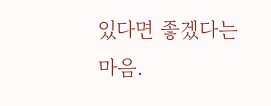있다면 좋겠다는 마음.